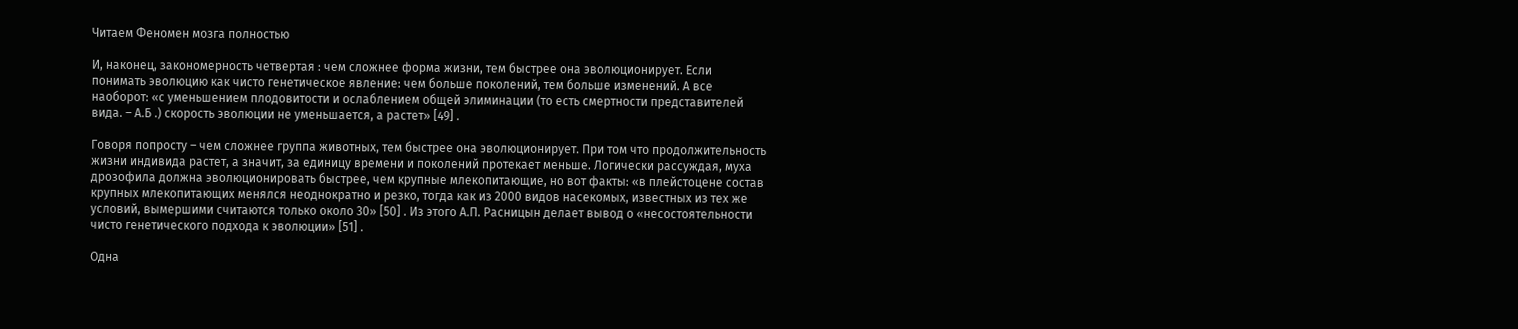Читаем Феномен мозга полностью

И, наконец, закономерность четвертая : чем сложнее форма жизни, тем быстрее она эволюционирует. Если понимать эволюцию как чисто генетическое явление: чем больше поколений, тем больше изменений. А все наоборот: «с уменьшением плодовитости и ослаблением общей элиминации (то есть смертности представителей вида. – А.Б .) скорость эволюции не уменьшается, а растет» [49] .

Говоря попросту – чем сложнее группа животных, тем быстрее она эволюционирует. При том что продолжительность жизни индивида растет, а значит, за единицу времени и поколений протекает меньше. Логически рассуждая, муха дрозофила должна эволюционировать быстрее, чем крупные млекопитающие, но вот факты: «в плейстоцене состав крупных млекопитающих менялся неоднократно и резко, тогда как из 2000 видов насекомых, известных из тех же условий, вымершими считаются только около 30» [50] . Из этого А.П. Расницын делает вывод о «несостоятельности чисто генетического подхода к эволюции» [51] .

Одна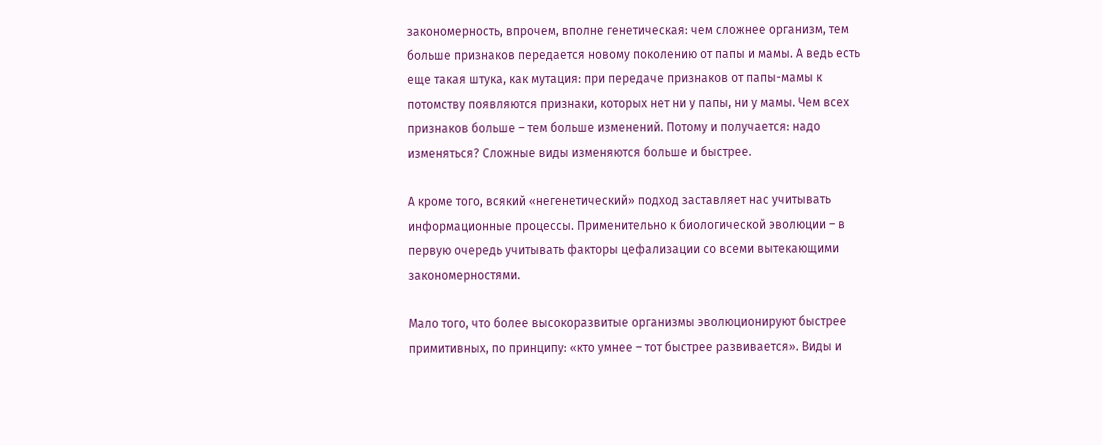закономерность, впрочем, вполне генетическая: чем сложнее организм, тем больше признаков передается новому поколению от папы и мамы. А ведь есть еще такая штука, как мутация: при передаче признаков от папы-мамы к потомству появляются признаки, которых нет ни у папы, ни у мамы. Чем всех признаков больше – тем больше изменений. Потому и получается: надо изменяться? Сложные виды изменяются больше и быстрее.

А кроме того, всякий «негенетический» подход заставляет нас учитывать информационные процессы. Применительно к биологической эволюции – в первую очередь учитывать факторы цефализации со всеми вытекающими закономерностями.

Мало того, что более высокоразвитые организмы эволюционируют быстрее примитивных, по принципу: «кто умнее – тот быстрее развивается». Виды и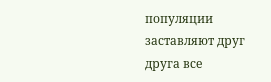популяции заставляют друг друга все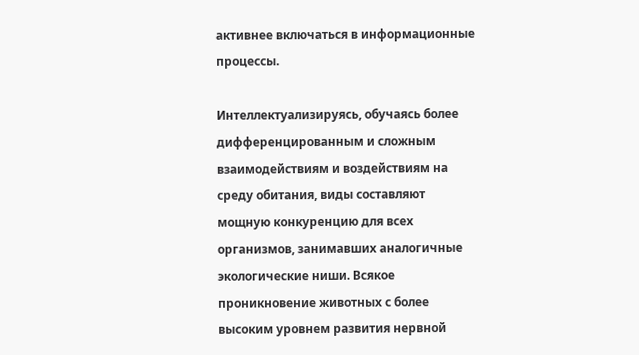активнее включаться в информационные процессы.

Интеллектуализируясь, обучаясь более дифференцированным и сложным взаимодействиям и воздействиям на среду обитания, виды составляют мощную конкуренцию для всех организмов, занимавших аналогичные экологические ниши. Всякое проникновение животных с более высоким уровнем развития нервной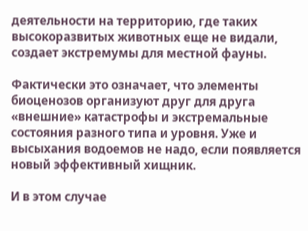деятельности на территорию, где таких высокоразвитых животных еще не видали, создает экстремумы для местной фауны.

Фактически это означает, что элементы биоценозов организуют друг для друга «внешние» катастрофы и экстремальные состояния разного типа и уровня. Уже и высыхания водоемов не надо, если появляется новый эффективный хищник.

И в этом случае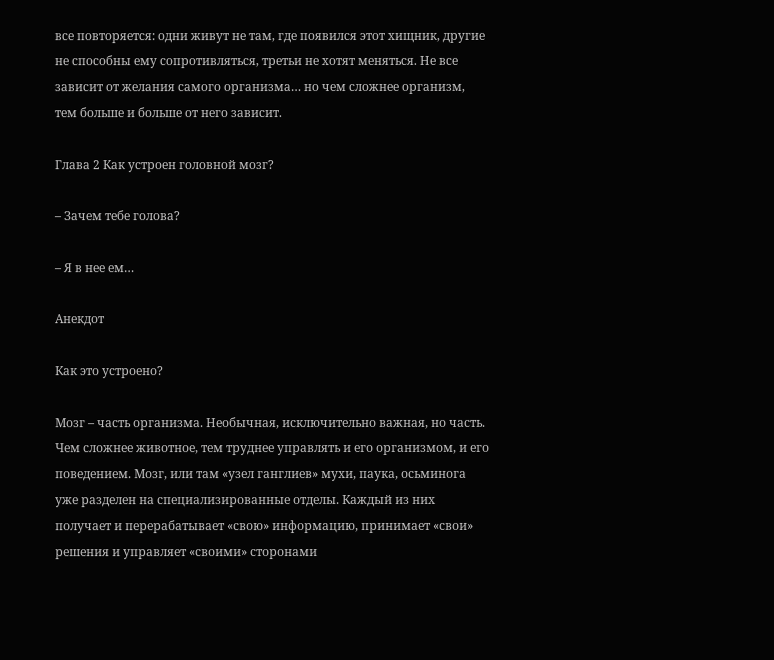все повторяется: одни живут не там, где появился этот хищник, другие не способны ему сопротивляться, третьи не хотят меняться. Не все зависит от желания самого организма… но чем сложнее организм, тем больше и больше от него зависит.

Глава 2 Как устроен головной мозг?

– Зачем тебе голова?

– Я в нее ем…

Анекдот

Как это устроено?

Мозг – часть организма. Необычная, исключительно важная, но часть. Чем сложнее животное, тем труднее управлять и его организмом, и его поведением. Мозг, или там «узел ганглиев» мухи, паука, осьминога уже разделен на специализированные отделы. Каждый из них получает и перерабатывает «свою» информацию, принимает «свои» решения и управляет «своими» сторонами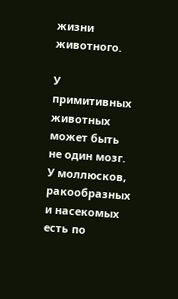жизни животного.

У примитивных животных может быть не один мозг. У моллюсков, ракообразных и насекомых есть по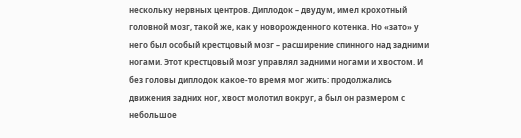нескольку нервных центров. Диплодок – двудум, имел крохотный головной мозг, такой же, как у новорожденного котенка. Но «зато» у него был особый крестцовый мозг – расширение спинного над задними ногами. Этот крестцовый мозг управлял задними ногами и хвостом. И без головы диплодок какое-то время мог жить: продолжались движения задних ног, хвост молотил вокруг, а был он размером с небольшое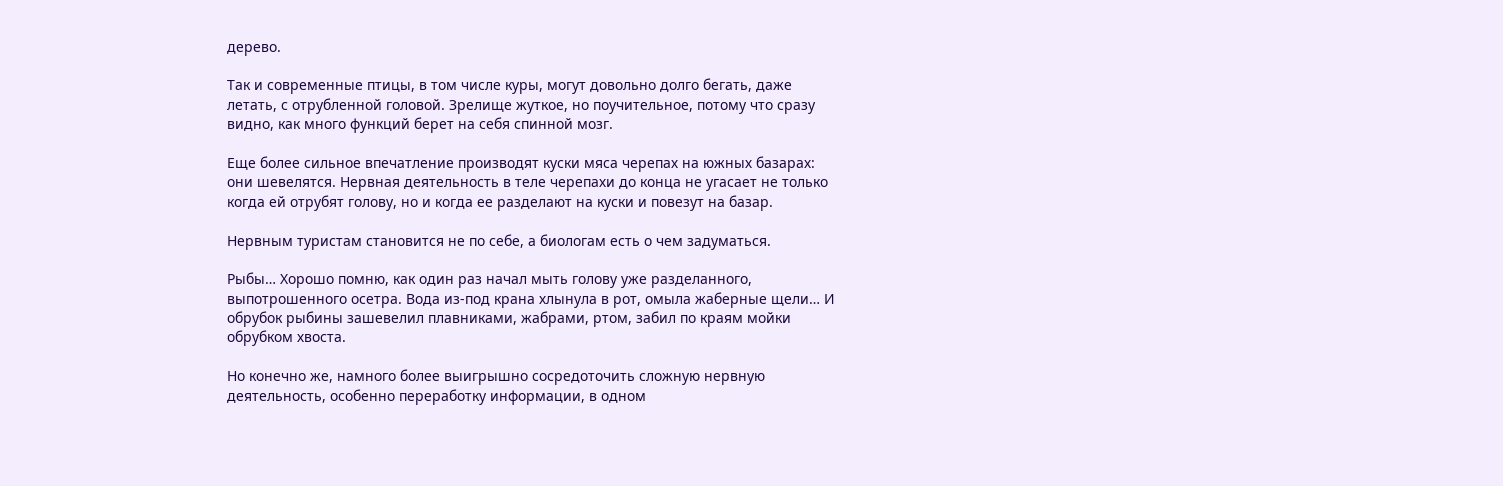дерево.

Так и современные птицы, в том числе куры, могут довольно долго бегать, даже летать, с отрубленной головой. Зрелище жуткое, но поучительное, потому что сразу видно, как много функций берет на себя спинной мозг.

Еще более сильное впечатление производят куски мяса черепах на южных базарах: они шевелятся. Нервная деятельность в теле черепахи до конца не угасает не только когда ей отрубят голову, но и когда ее разделают на куски и повезут на базар.

Нервным туристам становится не по себе, а биологам есть о чем задуматься.

Рыбы… Хорошо помню, как один раз начал мыть голову уже разделанного, выпотрошенного осетра. Вода из-под крана хлынула в рот, омыла жаберные щели… И обрубок рыбины зашевелил плавниками, жабрами, ртом, забил по краям мойки обрубком хвоста.

Но конечно же, намного более выигрышно сосредоточить сложную нервную деятельность, особенно переработку информации, в одном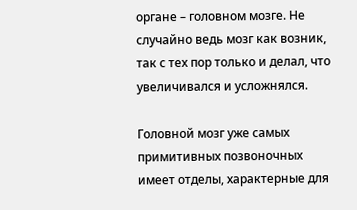органе – головном мозге. Не случайно ведь мозг как возник, так с тех пор только и делал, что увеличивался и усложнялся.

Головной мозг уже самых примитивных позвоночных имеет отделы, характерные для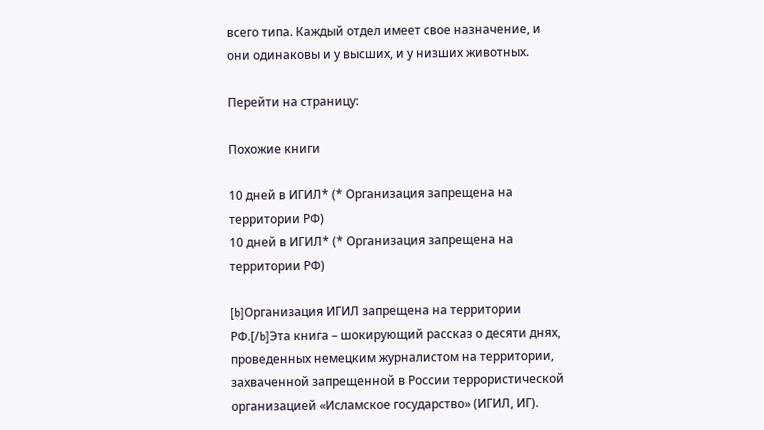всего типа. Каждый отдел имеет свое назначение, и они одинаковы и у высших, и у низших животных.

Перейти на страницу:

Похожие книги

10 дней в ИГИЛ* (* Организация запрещена на территории РФ)
10 дней в ИГИЛ* (* Организация запрещена на территории РФ)

[b]Организация ИГИЛ запрещена на территории РФ.[/b]Эта книга – шокирующий рассказ о десяти днях, проведенных немецким журналистом на территории, захваченной запрещенной в России террористической организацией «Исламское государство» (ИГИЛ, ИГ).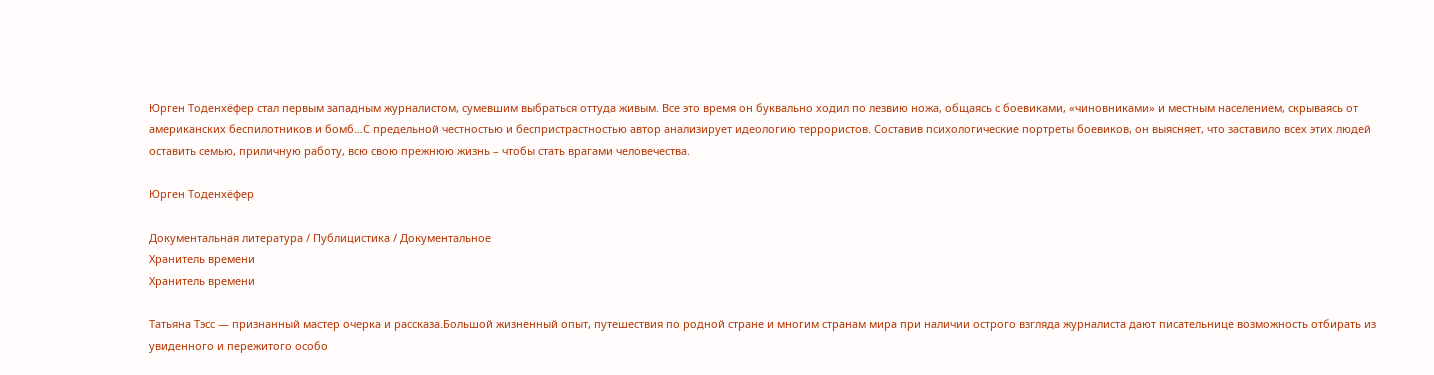Юрген Тоденхёфер стал первым западным журналистом, сумевшим выбраться оттуда живым. Все это время он буквально ходил по лезвию ножа, общаясь с боевиками, «чиновниками» и местным населением, скрываясь от американских беспилотников и бомб…С предельной честностью и беспристрастностью автор анализирует идеологию террористов. Составив психологические портреты боевиков, он выясняет, что заставило всех этих людей оставить семью, приличную работу, всю свою прежнюю жизнь – чтобы стать врагами человечества.

Юрген Тоденхёфер

Документальная литература / Публицистика / Документальное
Хранитель времени
Хранитель времени

Татьяна Тэсс — признанный мастер очерка и рассказа.Большой жизненный опыт, путешествия по родной стране и многим странам мира при наличии острого взгляда журналиста дают писательнице возможность отбирать из увиденного и пережитого особо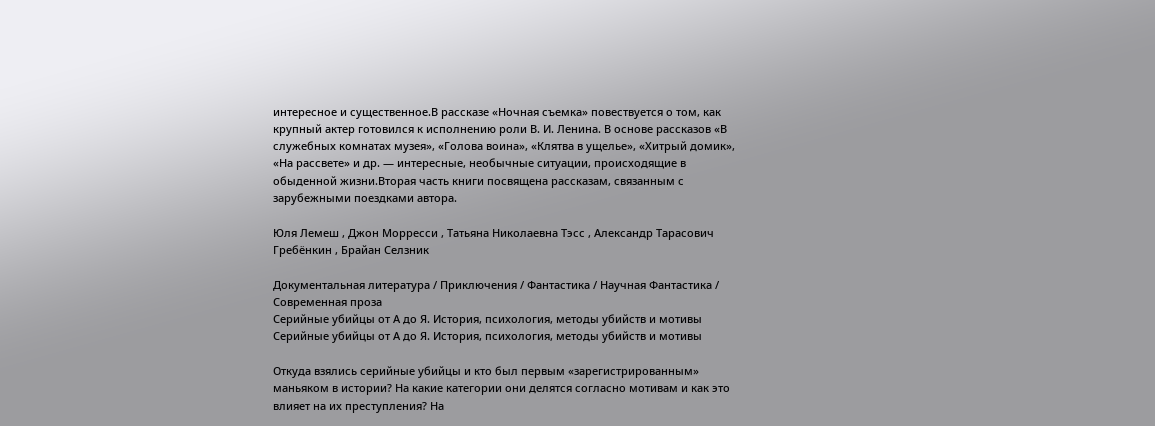интересное и существенное.В рассказе «Ночная съемка» повествуется о том, как крупный актер готовился к исполнению роли В. И. Ленина. В основе рассказов «В служебных комнатах музея», «Голова воина», «Клятва в ущелье», «Хитрый домик», «На рассвете» и др. — интересные, необычные ситуации, происходящие в обыденной жизни.Вторая часть книги посвящена рассказам, связанным с зарубежными поездками автора.

Юля Лемеш , Джон Морресси , Татьяна Николаевна Тэсс , Александр Тарасович Гребёнкин , Брайан Селзник

Документальная литература / Приключения / Фантастика / Научная Фантастика / Современная проза
Серийные убийцы от А до Я. История, психология, методы убийств и мотивы
Серийные убийцы от А до Я. История, психология, методы убийств и мотивы

Откуда взялись серийные убийцы и кто был первым «зарегистрированным» маньяком в истории? На какие категории они делятся согласно мотивам и как это влияет на их преступления? На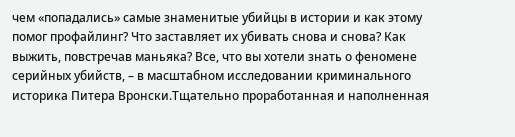чем «попадались» самые знаменитые убийцы в истории и как этому помог профайлинг? Что заставляет их убивать снова и снова? Как выжить, повстречав маньяка? Все, что вы хотели знать о феномене серийных убийств, – в масштабном исследовании криминального историка Питера Вронски.Тщательно проработанная и наполненная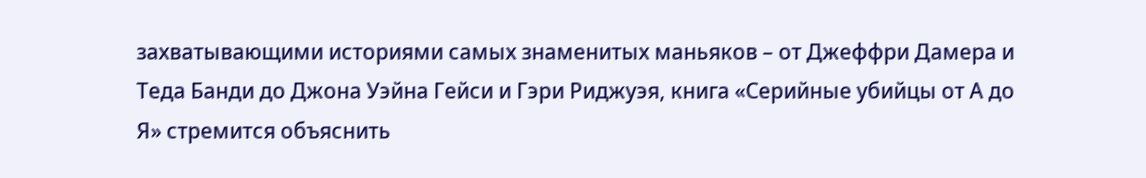захватывающими историями самых знаменитых маньяков – от Джеффри Дамера и Теда Банди до Джона Уэйна Гейси и Гэри Риджуэя, книга «Серийные убийцы от А до Я» стремится объяснить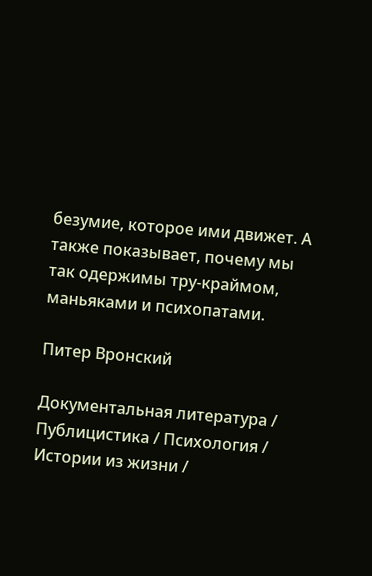безумие, которое ими движет. А также показывает, почему мы так одержимы тру-краймом, маньяками и психопатами.

Питер Вронский

Документальная литература / Публицистика / Психология / Истории из жизни /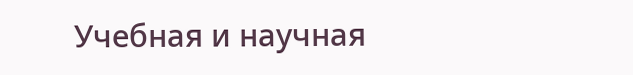Учебная и научная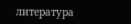литература